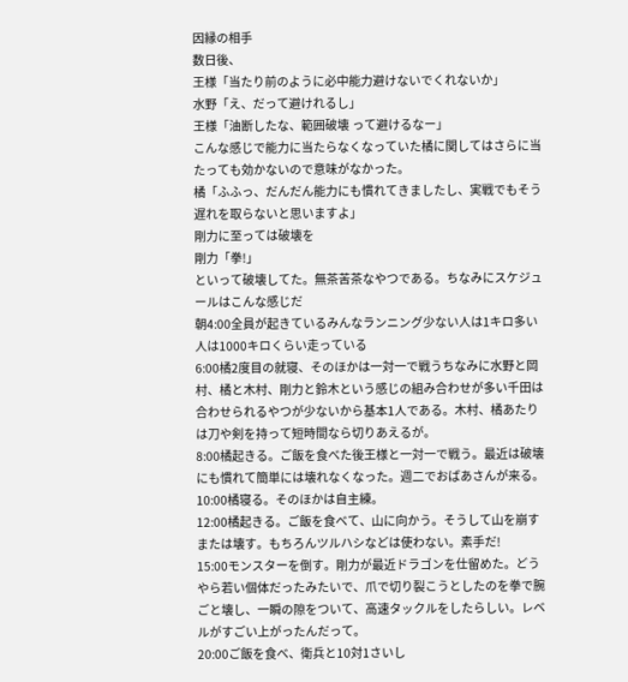因縁の相手
数日後、
王様「当たり前のように必中能力避けないでくれないか」
水野「え、だって避けれるし」
王様「油断したな、範囲破壊 って避けるなー」
こんな感じで能力に当たらなくなっていた橘に関してはさらに当たっても効かないので意味がなかった。
橘「ふふっ、だんだん能力にも慣れてきましたし、実戦でもそう遅れを取らないと思いますよ」
剛力に至っては破壊を
剛力「拳!」
といって破壊してた。無茶苦茶なやつである。ちなみにスケジュールはこんな感じだ
朝4:00全員が起きているみんなランニング少ない人は1キロ多い人は1000キロくらい走っている
6:00橘2度目の就寝、そのほかは一対一で戦うちなみに水野と岡村、橘と木村、剛力と鈴木という感じの組み合わせが多い千田は合わせられるやつが少ないから基本1人である。木村、橘あたりは刀や剣を持って短時間なら切りあえるが。
8:00橘起きる。ご飯を食べた後王様と一対一で戦う。最近は破壊にも慣れて簡単には壊れなくなった。週二でおばあさんが来る。
10:00橘寝る。そのほかは自主練。
12:00橘起きる。ご飯を食べて、山に向かう。そうして山を崩すまたは壊す。もちろんツルハシなどは使わない。素手だ!
15:00モンスターを倒す。剛力が最近ドラゴンを仕留めた。どうやら若い個体だったみたいで、爪で切り裂こうとしたのを拳で腕ごと壊し、一瞬の隙をついて、高速タックルをしたらしい。レベルがすごい上がったんだって。
20:00ご飯を食べ、衛兵と10対1さいし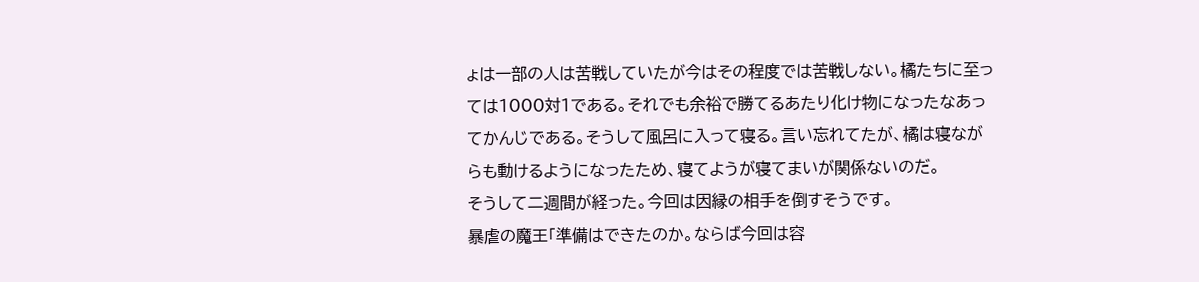ょは一部の人は苦戦していたが今はその程度では苦戦しない。橘たちに至っては1000対1である。それでも余裕で勝てるあたり化け物になったなあってかんじである。そうして風呂に入って寝る。言い忘れてたが、橘は寝ながらも動けるようになったため、寝てようが寝てまいが関係ないのだ。
そうして二週間が経った。今回は因縁の相手を倒すそうです。
暴虐の魔王「準備はできたのか。ならば今回は容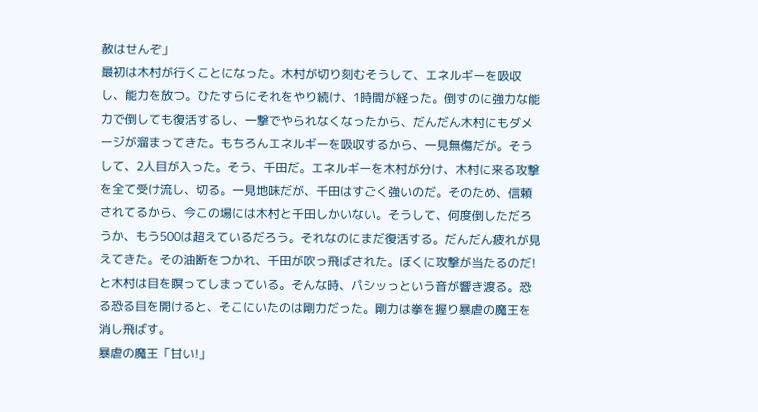赦はせんぞ」
最初は木村が行くことになった。木村が切り刻むそうして、エネルギーを吸収し、能力を放つ。ひたすらにそれをやり続け、1時間が経った。倒すのに強力な能力で倒しても復活するし、一撃でやられなくなったから、だんだん木村にもダメージが溜まってきた。もちろんエネルギーを吸収するから、一見無傷だが。そうして、2人目が入った。そう、千田だ。エネルギーを木村が分け、木村に来る攻撃を全て受け流し、切る。一見地味だが、千田はすごく強いのだ。そのため、信頼されてるから、今この場には木村と千田しかいない。そうして、何度倒しただろうか、もう500は超えているだろう。それなのにまだ復活する。だんだん疲れが見えてきた。その油断をつかれ、千田が吹っ飛ばされた。ぼくに攻撃が当たるのだ!と木村は目を瞑ってしまっている。そんな時、パシッっという音が響き渡る。恐る恐る目を開けると、そこにいたのは剛力だった。剛力は拳を握り暴虐の魔王を消し飛ばす。
暴虐の魔王「甘い!」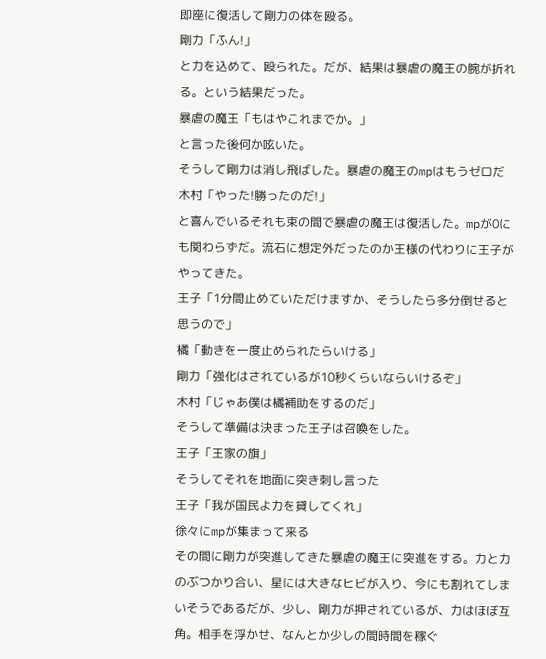即座に復活して剛力の体を殴る。
剛力「ふん!」
と力を込めて、殴られた。だが、結果は暴虐の魔王の腕が折れる。という結果だった。
暴虐の魔王「もはやこれまでか。」
と言った後何か呟いた。
そうして剛力は消し飛ばした。暴虐の魔王のmpはもうゼロだ
木村「やった!勝ったのだ!」
と喜んでいるそれも束の間で暴虐の魔王は復活した。mpが0にも関わらずだ。流石に想定外だったのか王様の代わりに王子がやってきた。
王子「1分間止めていただけますか、そうしたら多分倒せると思うので」
橘「動きを一度止められたらいける」
剛力「強化はされているが10秒くらいならいけるぞ」
木村「じゃあ僕は橘補助をするのだ」
そうして準備は決まった王子は召喚をした。
王子「王家の旗」
そうしてそれを地面に突き刺し言った
王子「我が国民よ力を貸してくれ」
徐々にmpが集まって来る
その間に剛力が突進してきた暴虐の魔王に突進をする。力と力のぶつかり合い、星には大きなヒビが入り、今にも割れてしまいそうであるだが、少し、剛力が押されているが、力はほぼ互角。相手を浮かせ、なんとか少しの間時間を稼ぐ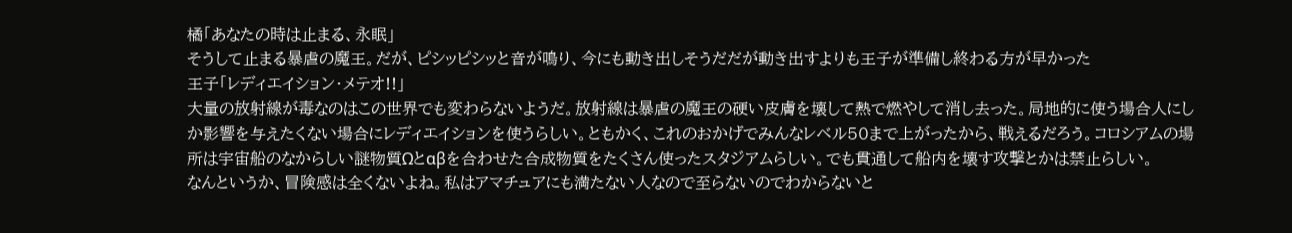橘「あなたの時は止まる、永眠」
そうして止まる暴虐の魔王。だが、ピシッピシッと音が鳴り、今にも動き出しそうだだが動き出すよりも王子が準備し終わる方が早かった
王子「レディエイション・メテオ!!」
大量の放射線が毒なのはこの世界でも変わらないようだ。放射線は暴虐の魔王の硬い皮膚を壊して熱で燃やして消し去った。局地的に使う場合人にしか影響を与えたくない場合にレディエイションを使うらしい。ともかく、これのおかげでみんなレベル50まで上がったから、戦えるだろう。コロシアムの場所は宇宙船のなからしい謎物質Ωとαβを合わせた合成物質をたくさん使ったスタジアムらしい。でも貫通して船内を壊す攻撃とかは禁止らしい。
なんというか、冒険感は全くないよね。私はアマチュアにも満たない人なので至らないのでわからないと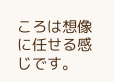ころは想像に任せる感じです。